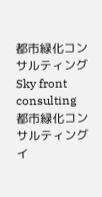都市緑化コンサルティングSky front consulting
都市緑化コンサルティングイ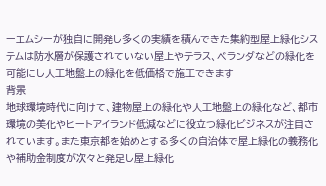ーエムシーが独自に開発し多くの実績を積んできた集約型屋上緑化システムは防水層が保護されていない屋上やテラス、ベランダなどの緑化を可能にし人工地盤上の緑化を低価格で施工できます
背景
地球環境時代に向けて、建物屋上の緑化や人工地盤上の緑化など、都市環境の美化やヒートアイランド低減などに役立つ緑化ビジネスが注目されています。また東京都を始めとする多くの自治体で屋上緑化の義務化や補助金制度が次々と発足し屋上緑化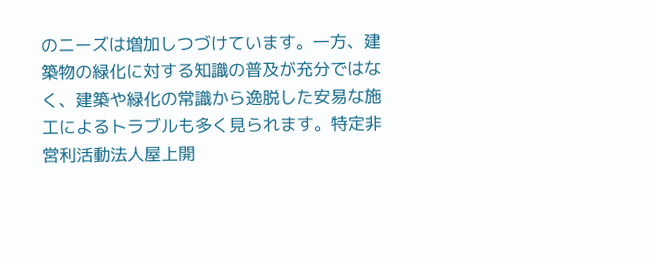のニーズは増加しつづけています。一方、建築物の緑化に対する知識の普及が充分ではなく、建築や緑化の常識から逸脱した安易な施工によるトラブルも多く見られます。特定非営利活動法人屋上開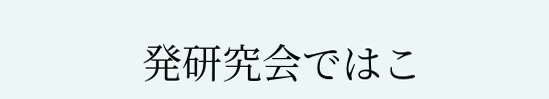発研究会ではこ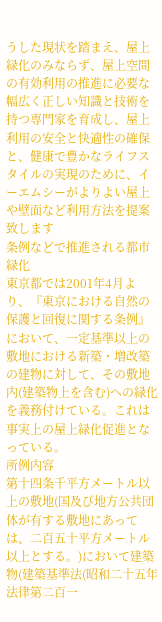うした現状を踏まえ、屋上緑化のみならず、屋上空間の有効利用の推進に必要な幅広く正しい知識と技術を持つ専門家を育成し、屋上利用の安全と快適性の確保と、健康で豊かなライフスタイルの実現のために、イーエムシーがよりよい屋上や壁面など利用方法を提案致します
条例などで推進される都市緑化
東京都では2001年4月より、『東京における自然の保護と回復に関する条例』において、一定基準以上の敷地における新築・増改築の建物に対して、その敷地内(建築物上を含む)への緑化を義務付けている。これは事実上の屋上緑化促進となっている。
所例内容
第十四条千平方メートル以上の敷地(国及び地方公共団体が有する敷地にあっては、二百五十平方メートル以上とする。)において建築物(建築基準法(昭和二十五年法律第二百一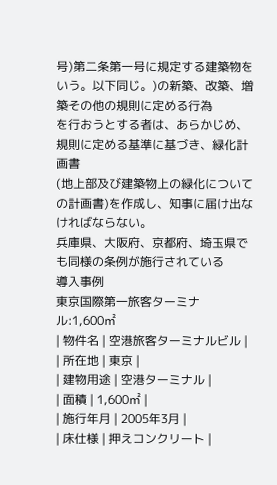号)第二条第一号に規定する建築物をいう。以下同じ。)の新築、改築、増築その他の規則に定める行為
を行おうとする者は、あらかじめ、規則に定める基準に基づき、緑化計画書
(地上部及び建築物上の緑化についての計画書)を作成し、知事に届け出なければならない。
兵庫県、大阪府、京都府、埼玉県でも同様の条例が施行されている
導入事例
東京国際第一旅客ターミナル:1,600㎡
| 物件名 | 空港旅客ターミナルビル |
| 所在地 | 東京 |
| 建物用途 | 空港ターミナル |
| 面積 | 1,600㎡ |
| 施行年月 | 2005年3月 |
| 床仕様 | 押えコンクリート |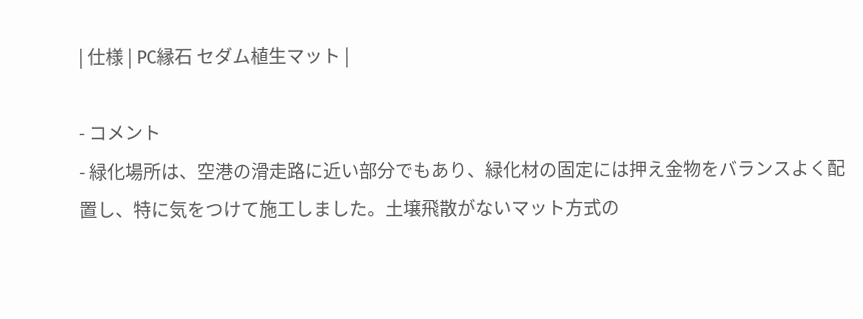| 仕様 | PC縁石 セダム植生マット |

- コメント
- 緑化場所は、空港の滑走路に近い部分でもあり、緑化材の固定には押え金物をバランスよく配置し、特に気をつけて施工しました。土壌飛散がないマット方式の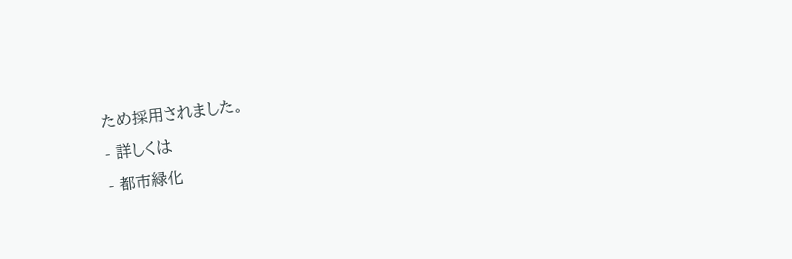ため採用されました。
- 詳しくは
- 都市緑化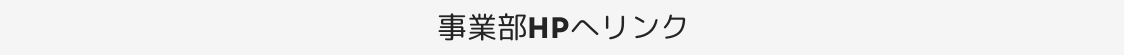事業部HPへリンク